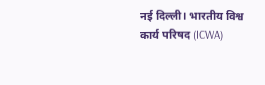नई दिल्ली। भारतीय विश्व कार्य परिषद (ICWA)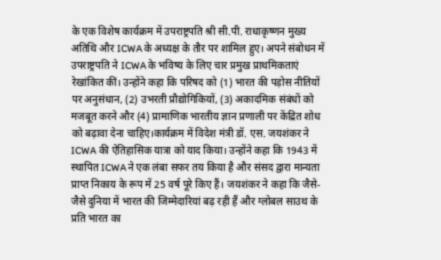के एक विशेष कार्यक्रम में उपराष्ट्रपति श्री सी.पी. राधाकृष्णन मुख्य अतिथि और ICWA के अध्यक्ष के तौर पर शामिल हुए। अपने संबोधन में उपराष्ट्रपति ने ICWA के भविष्य के लिए चार प्रमुख प्राथमिकताएं रेखांकित कीं। उन्होंने कहा कि परिषद को (1) भारत की पड़ोस नीतियों पर अनुसंधान, (2) उभरती प्रौद्योगिकियों, (3) अकादमिक संबंधों को मजबूत करने और (4) प्रामाणिक भारतीय ज्ञान प्रणाली पर केंद्रित शोध को बढ़ावा देना चाहिए।कार्यक्रम में विदेश मंत्री डॉ. एस. जयशंकर ने ICWA की ऐतिहासिक यात्रा को याद किया। उन्होंने कहा कि 1943 में स्थापित ICWA ने एक लंबा सफर तय किया है और संसद द्वारा मान्यता प्राप्त निकाय के रूप में 25 वर्ष पूरे किए हैं। जयशंकर ने कहा कि जैसे-जैसे दुनिया में भारत की जिम्मेदारियां बढ़ रही हैं और ग्लोबल साउथ के प्रति भारत का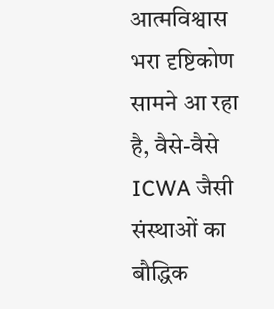आत्मविश्वास भरा दृष्टिकोण सामने आ रहा है, वैसे-वैसे ICWA जैसी संस्थाओं का बौद्धिक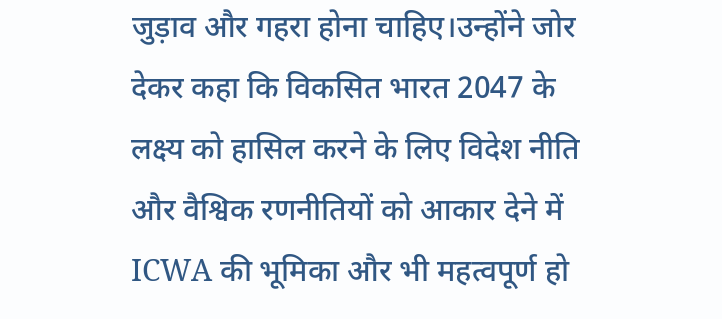जुड़ाव और गहरा होना चाहिए।उन्होंने जोर देकर कहा कि विकसित भारत 2047 के लक्ष्य को हासिल करने के लिए विदेश नीति और वैश्विक रणनीतियों को आकार देने में ICWA की भूमिका और भी महत्वपूर्ण हो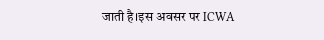जाती है।इस अवसर पर ICWA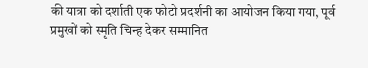की यात्रा को दर्शाती एक फोटो प्रदर्शनी का आयोजन किया गया, पूर्व प्रमुखों को स्मृति चिन्ह देकर सम्मानित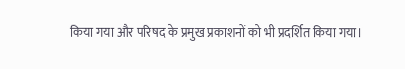किया गया और परिषद के प्रमुख प्रकाशनों को भी प्रदर्शित किया गया।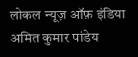लोकल न्यूज़ ऑफ़ इंडिया
अमित कुमार पांडेय